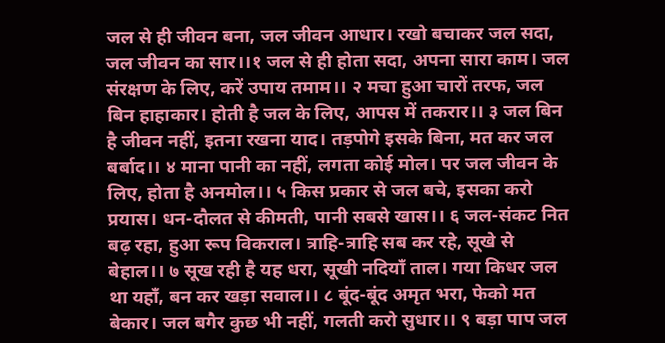जल से ही जीवन बना, जल जीवन आधार। रखो बचाकर जल सदा, जल जीवन का सार।।१ जल से ही होता सदा, अपना सारा काम। जल संरक्षण के लिए, करें उपाय तमाम।। २ मचा हुआ चारों तरफ, जल बिन हाहाकार। होती है जल के लिए, आपस में तकरार।। ३ जल बिन है जीवन नहीं, इतना रखना याद। तड़पोगे इसके बिना, मत कर जल बर्बाद।। ४ माना पानी का नहीं, लगता कोई मोल। पर जल जीवन के लिए, होता है अनमोल।। ५ किस प्रकार से जल बचे, इसका करो प्रयास। धन-दौलत से कीमती, पानी सबसे खास।। ६ जल-संकट नित बढ़ रहा, हुआ रूप विकराल। त्राहि-त्राहि सब कर रहे, सूखे से बेहाल।। ७ सूख रही है यह धरा, सूखी नदियाँ ताल। गया किधर जल था यहाँ, बन कर खड़ा सवाल।। ८ बूंद-बूंद अमृत भरा, फेको मत बेकार। जल बगैर कुछ भी नहीं, गलती करो सुधार।। ९ बड़ा पाप जल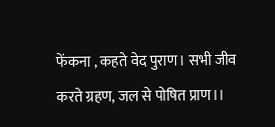फेंकना , कहते वेद पुराण। सभी जीव करते ग्रहण, जल से पोषित प्राण।।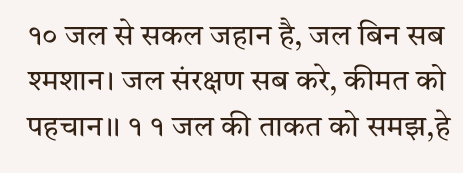१० जल से सकल जहान है, जल बिन सब श्मशान। जल संरक्षण सब करे, कीमत को पहचान।। १ १ जल की ताकत को समझ,हे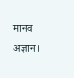मानव अज्ञान।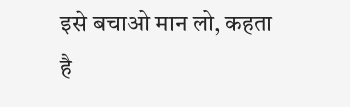इसे बचाओ मान लो, कहता है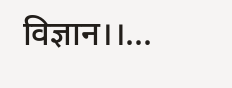विज्ञान।।...